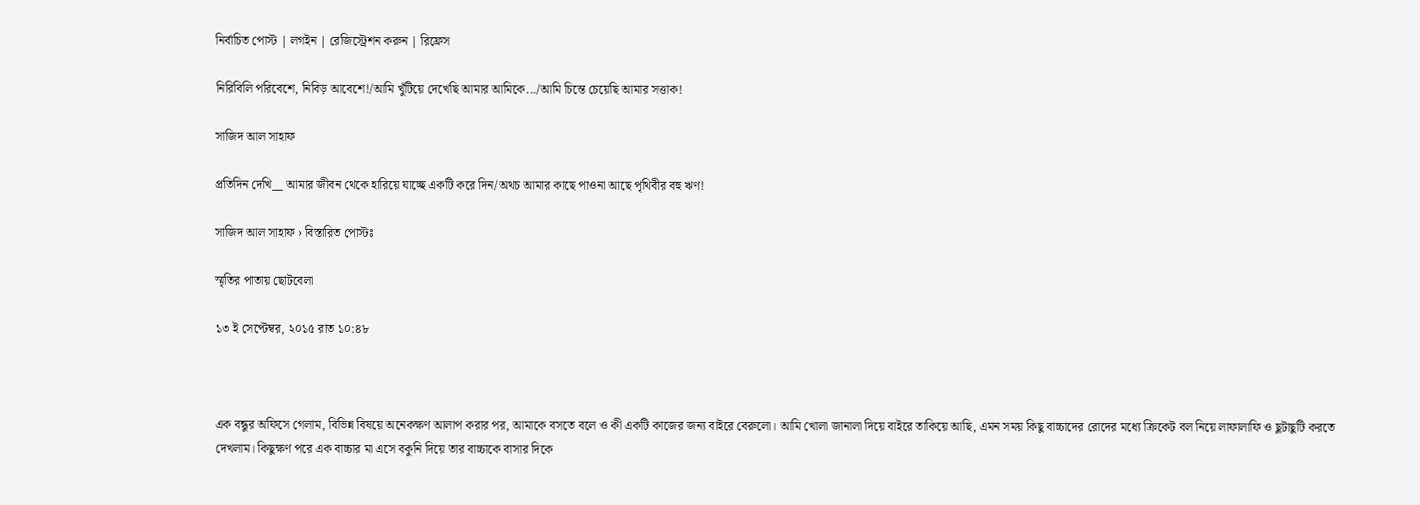নির্বাচিত পোস্ট | লগইন | রেজিস্ট্রেশন করুন | রিফ্রেস

নিরিবিলি পরিবেশে, নিবিড় আবেশে!/আমি খুঁটিয়ে দেখেছি আমার আমিকে.../আমি চিন্তে চেয়েছি আমার সত্তাক!

সাজিদ আল সাহাফ

প্রতিদিন দেখি__ আমার জীবন থেকে হারিয়ে যাচ্ছে একটি করে দিন/অথচ আমার কাছে পাওনা আছে পৃথিবীর বহু ঋণ!

সাজিদ আল সাহাফ › বিস্তারিত পোস্টঃ

স্মৃতির পাতায় ছোটবেলা

১৩ ই সেপ্টেম্বর, ২০১৫ রাত ১০:৪৮



এক বন্ধুর অফিসে গেলাম, বিভিন্ন বিষয়ে অনেকক্ষণ আলাপ করার পর, আমাকে বসতে বলে ও কী একটি কাজের জন্য বাইরে বেরুলো। আমি খোলা জানালা দিয়ে বাইরে তাকিয়ে আছি, এমন সময় কিছু বাচ্চাদের রোদের মধ্যে ক্রিকেট বল নিয়ে লাফালাফি ও ছুটাছুটি করতে দেখলাম। কিছুক্ষণ পরে এক বাচ্চার মা এসে বকুনি দিয়ে তার বাচ্চাকে বাসার দিকে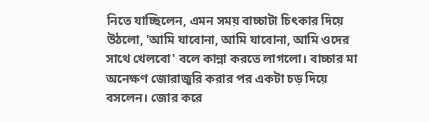নিতে যাচ্ছিলেন, এমন সময় বাচ্চাটা চিৎকার দিয়ে উঠলো, 'আমি যাবোনা, আমি যাবোনা, আমি ওদের সাথে খেলবো' বলে কান্না করতে লাগলো। বাচ্চার মা অনেক্ষণ জোরাজুরি করার পর একটা চড় দিয়ে বসলেন। জোর করে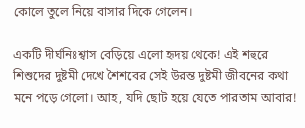কোলে তুলে নিয়ে বাসার দিকে গেলেন।

একটি দীর্ঘনিঃশ্বাস বেড়িয়ে এলো হৃদয় থেকে! এই শহুরে শিশুদের দুষ্টমী দেখে শৈশবের সেই উরন্ত দুষ্টমী জীবনের কথা মনে পড়ে গেলো। আহ, যদি ছোট হয়ে যেতে পারতাম আবার!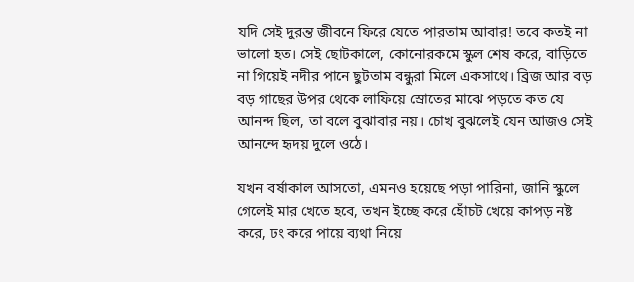যদি সেই দুরন্ত জীবনে ফিরে যেতে পারতাম আবার! তবে কতই না ভালো হত। সেই ছোটকালে, কোনোরকমে স্কুল শেষ করে, বাড়িতে না গিয়েই নদীর পানে ছুটতাম বন্ধুরা মিলে একসাথে। ব্রিজ আর বড় বড় গাছের উপর থেকে লাফিয়ে স্রোতের মাঝে পড়তে কত যে আনন্দ ছিল, তা বলে বুঝাবার নয়। চোখ বুঝলেই যেন আজও সেই আনন্দে হৃদয় দুলে ওঠে।

যখন বর্ষাকাল আসতো, এমনও হয়েছে পড়া পারিনা, জানি স্কুলে গেলেই মার খেতে হবে, তখন ইচ্ছে করে হোঁচট খেয়ে কাপড় নষ্ট করে, ঢং করে পায়ে ব্যথা নিয়ে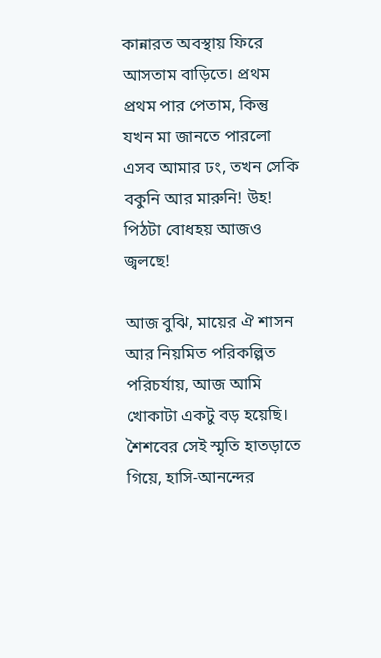কান্নারত অবস্থায় ফিরে আসতাম বাড়িতে। প্রথম প্রথম পার পেতাম, কিন্তু যখন মা জানতে পারলো এসব আমার ঢং, তখন সেকি বকুনি আর মারুনি! উহ! পিঠটা বোধহয় আজও জ্বলছে!

আজ বুঝি, মায়ের ঐ শাসন আর নিয়মিত পরিকল্পিত পরিচর্যায়, আজ আমি খোকাটা একটু বড় হয়েছি। শৈশবের সেই স্মৃতি হাতড়াতে গিয়ে, হাসি-আনন্দের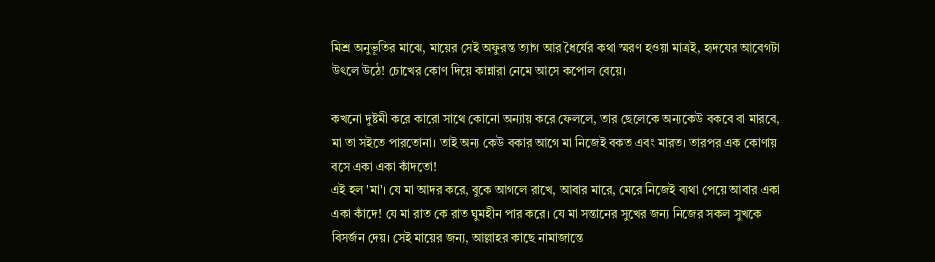মিশ্র অনুভূতির মাঝে, মায়ের সেই অফুরন্ত ত্যাগ আর ধৈর্যের কথা স্মরণ হওয়া মাত্রই, হৃদযের আবেগটা উৎলে উঠে! চোখের কোণ দিয়ে কান্নারা নেমে আসে কপোল বেয়ে।

কখনো দুষ্টমী করে কারো সাথে কোনো অন্যায় করে ফেললে, তার ছেলেকে অন্যকেউ বকবে বা মারবে, মা তা সইতে পারতোনা। তাই অন্য কেউ বকার আগে মা নিজেই বকত এবং মারত। তারপর এক কোণায় বসে একা একা কাঁদতো!
এই হল 'মা'। যে মা আদর করে, বুকে আগলে রাখে, আবার মারে, মেরে নিজেই ব্যথা পেয়ে আবার একা একা কাঁদে! যে মা রাত কে রাত ঘুমহীন পার করে। যে মা সন্তানের সুখের জন্য নিজের সকল সুখকে বিসর্জন দেয়। সেই মায়ের জন্য, আল্লাহর কাছে নামাজান্তে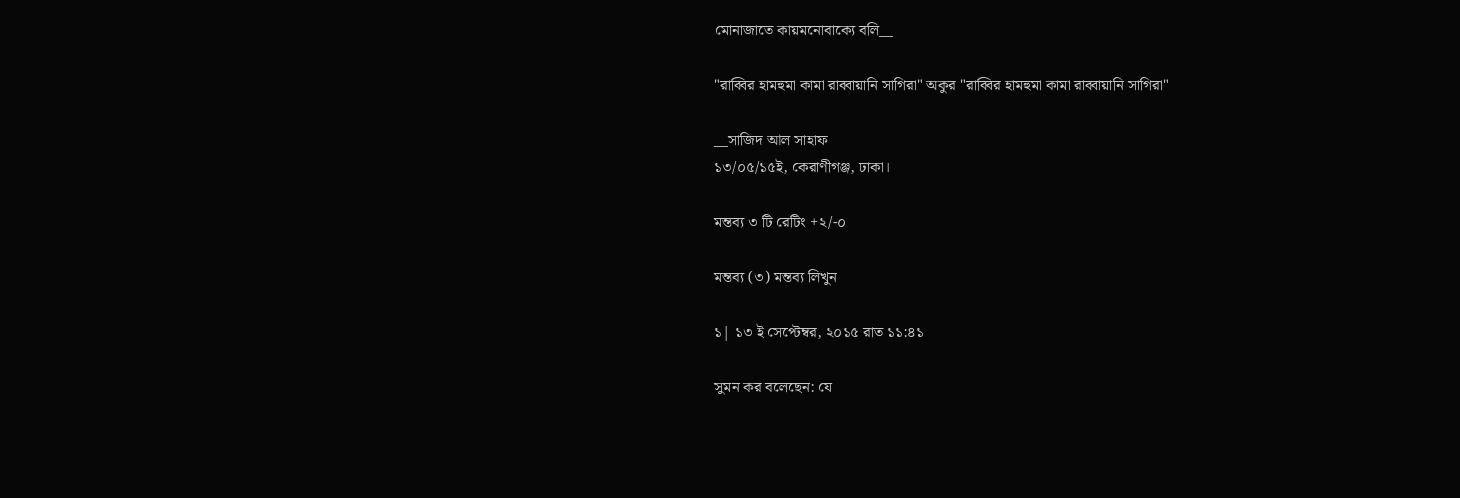মোনাজাতে কায়মনোবাক্যে বলি__

"রাব্বির হামহুমা কামা রাব্বায়ানি সাগিরা" অকুর "রাব্বির হামহুমা কামা রাব্বায়ানি সাগিরা"

__সাজিদ আল সাহাফ
১৩/০৫/১৫ই, কেরাণীগঞ্জ, ঢাকা।

মন্তব্য ৩ টি রেটিং +২/-০

মন্তব্য (৩) মন্তব্য লিখুন

১| ১৩ ই সেপ্টেম্বর, ২০১৫ রাত ১১:৪১

সুমন কর বলেছেন: যে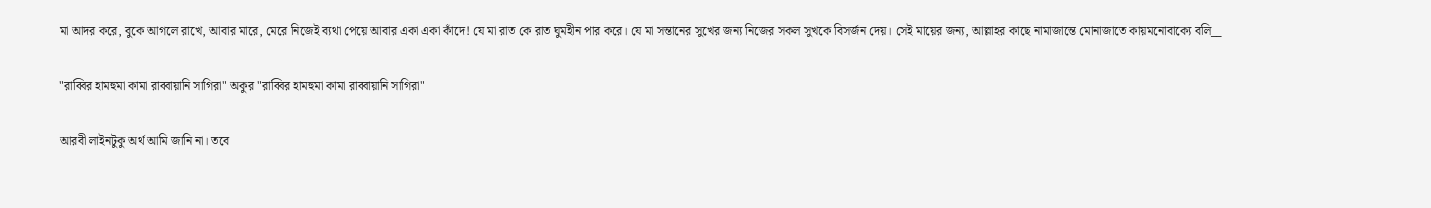মা আদর করে, বুকে আগলে রাখে, আবার মারে, মেরে নিজেই ব্যথা পেয়ে আবার একা একা কাঁদে! যে মা রাত কে রাত ঘুমহীন পার করে। যে মা সন্তানের সুখের জন্য নিজের সকল সুখকে বিসর্জন দেয়। সেই মায়ের জন্য, আল্লাহর কাছে নামাজান্তে মোনাজাতে কায়মনোবাক্যে বলি__

"রাব্বির হামহুমা কামা রাব্বায়ানি সাগিরা" অকুর "রাব্বির হামহুমা কামা রাব্বায়ানি সাগিরা"

আরবী লাইনটুকু অর্থ আমি জানি না। তবে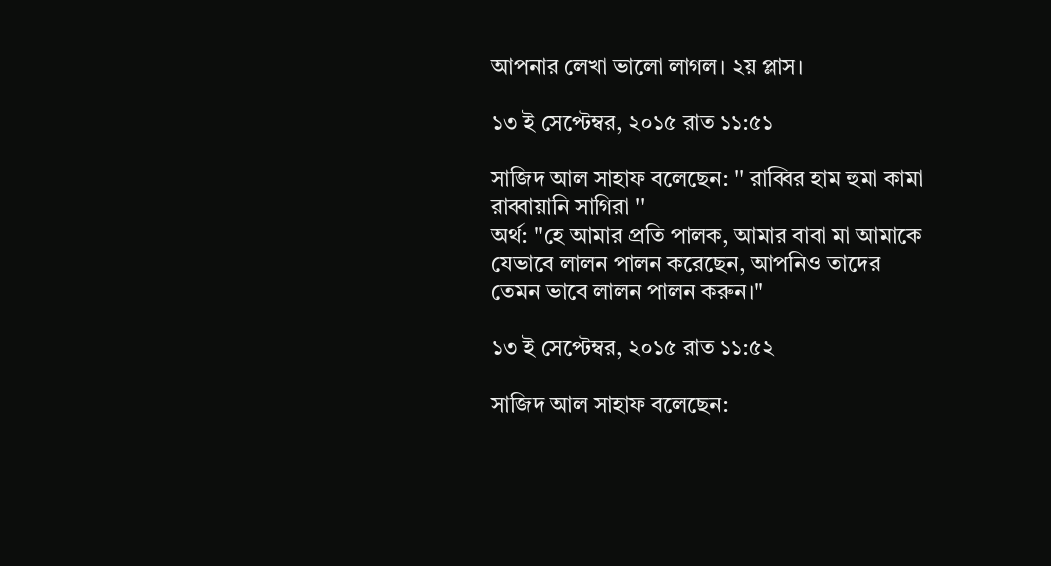আপনার লেখা ভালো লাগল। ২য় প্লাস।

১৩ ই সেপ্টেম্বর, ২০১৫ রাত ১১:৫১

সাজিদ আল সাহাফ বলেছেন: '' রাব্বির হাম হুমা কামা রাব্বায়ানি সাগিরা ''
অর্থ: "হে আমার প্রতি পালক, আমার বাবা মা আমাকে যেভাবে লালন পালন করেছেন, আপনিও তাদের তেমন ভাবে লালন পালন করুন।"

১৩ ই সেপ্টেম্বর, ২০১৫ রাত ১১:৫২

সাজিদ আল সাহাফ বলেছেন: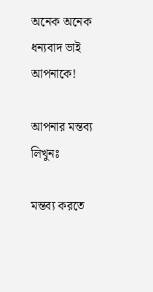অনেক অনেক ধন্যবাদ ভাই আপনাকে!

আপনার মন্তব্য লিখুনঃ

মন্তব্য করতে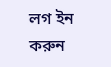লগ ইন করুন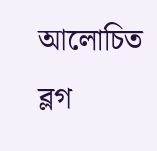আলোচিত ব্লগ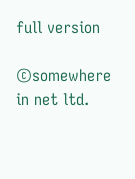full version

©somewhere in net ltd.